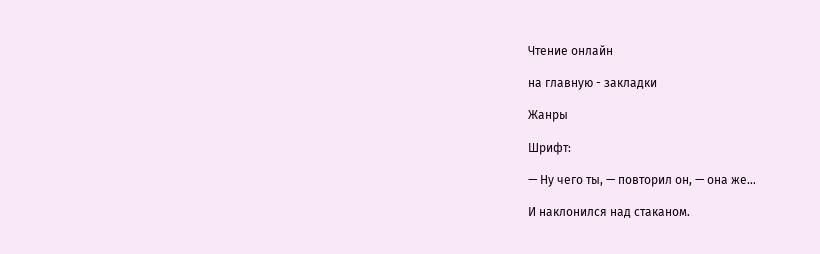Чтение онлайн

на главную - закладки

Жанры

Шрифт:

— Ну чего ты, — повторил он, — она же…

И наклонился над стаканом.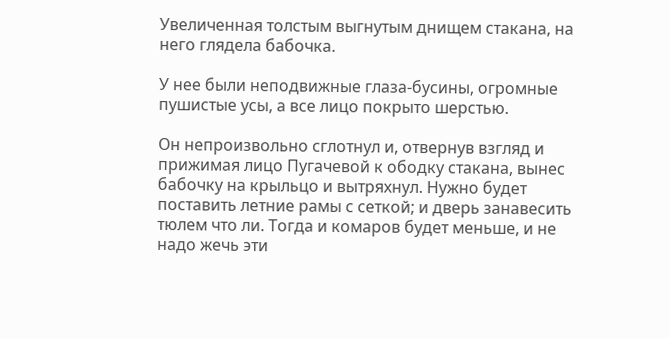Увеличенная толстым выгнутым днищем стакана, на него глядела бабочка.

У нее были неподвижные глаза-бусины, огромные пушистые усы, а все лицо покрыто шерстью.

Он непроизвольно сглотнул и, отвернув взгляд и прижимая лицо Пугачевой к ободку стакана, вынес бабочку на крыльцо и вытряхнул. Нужно будет поставить летние рамы с сеткой; и дверь занавесить тюлем что ли. Тогда и комаров будет меньше, и не надо жечь эти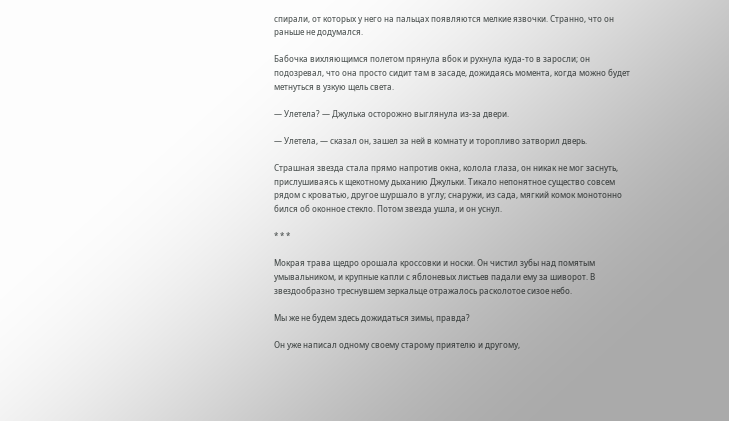спирали, от которых у него на пальцах появляются мелкие язвочки. Странно, что он раньше не додумался.

Бабочка вихляющимся полетом прянула вбок и рухнула куда-то в заросли; он подозревал, что она просто сидит там в засаде, дожидаясь момента, когда можно будет метнуться в узкую щель света.

— Улетела? — Джулька осторожно выглянула из-за двери.

— Улетела, — сказал он, зашел за ней в комнату и торопливо затворил дверь.

Страшная звезда стала прямо напротив окна, колола глаза, он никак не мог заснуть, прислушиваясь к щекотному дыханию Джульки. Тикало непонятное существо совсем рядом с кроватью, другое шуршало в углу; снаружи, из сада, мягкий комок монотонно бился об оконное стекло. Потом звезда ушла, и он уснул.

* * *

Мокрая трава щедро орошала кроссовки и носки. Он чистил зубы над помятым умывальником, и крупные капли с яблоневых листьев падали ему за шиворот. В звездообразно треснувшем зеркальце отражалось расколотое сизое небо.

Мы же не будем здесь дожидаться зимы, правда?

Он уже написал одному своему старому приятелю и другому,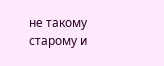не такому старому и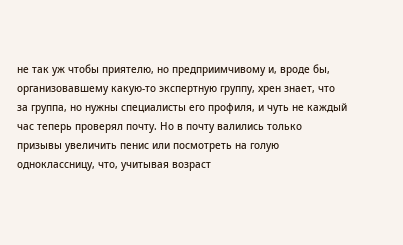не так уж чтобы приятелю, но предприимчивому и, вроде бы, организовавшему какую-то экспертную группу, хрен знает, что за группа, но нужны специалисты его профиля, и чуть не каждый час теперь проверял почту. Но в почту валились только призывы увеличить пенис или посмотреть на голую одноклассницу, что, учитывая возраст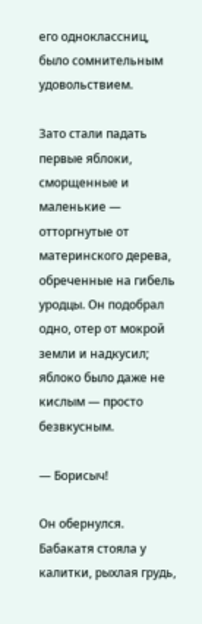его одноклассниц, было сомнительным удовольствием.

Зато стали падать первые яблоки, сморщенные и маленькие — отторгнутые от материнского дерева, обреченные на гибель уродцы. Он подобрал одно, отер от мокрой земли и надкусил; яблоко было даже не кислым — просто безвкусным.

— Борисыч!

Он обернулся. Бабакатя стояла у калитки, рыхлая грудь,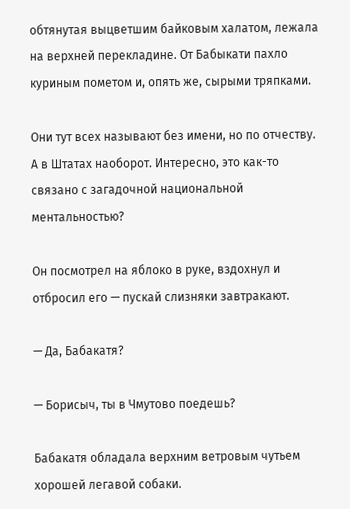обтянутая выцветшим байковым халатом, лежала на верхней перекладине. От Бабыкати пахло куриным пометом и, опять же, сырыми тряпками.

Они тут всех называют без имени, но по отчеству. А в Штатах наоборот. Интересно, это как-то связано с загадочной национальной ментальностью?

Он посмотрел на яблоко в руке, вздохнул и отбросил его — пускай слизняки завтракают.

— Да, Бабакатя?

— Борисыч, ты в Чмутово поедешь?

Бабакатя обладала верхним ветровым чутьем хорошей легавой собаки.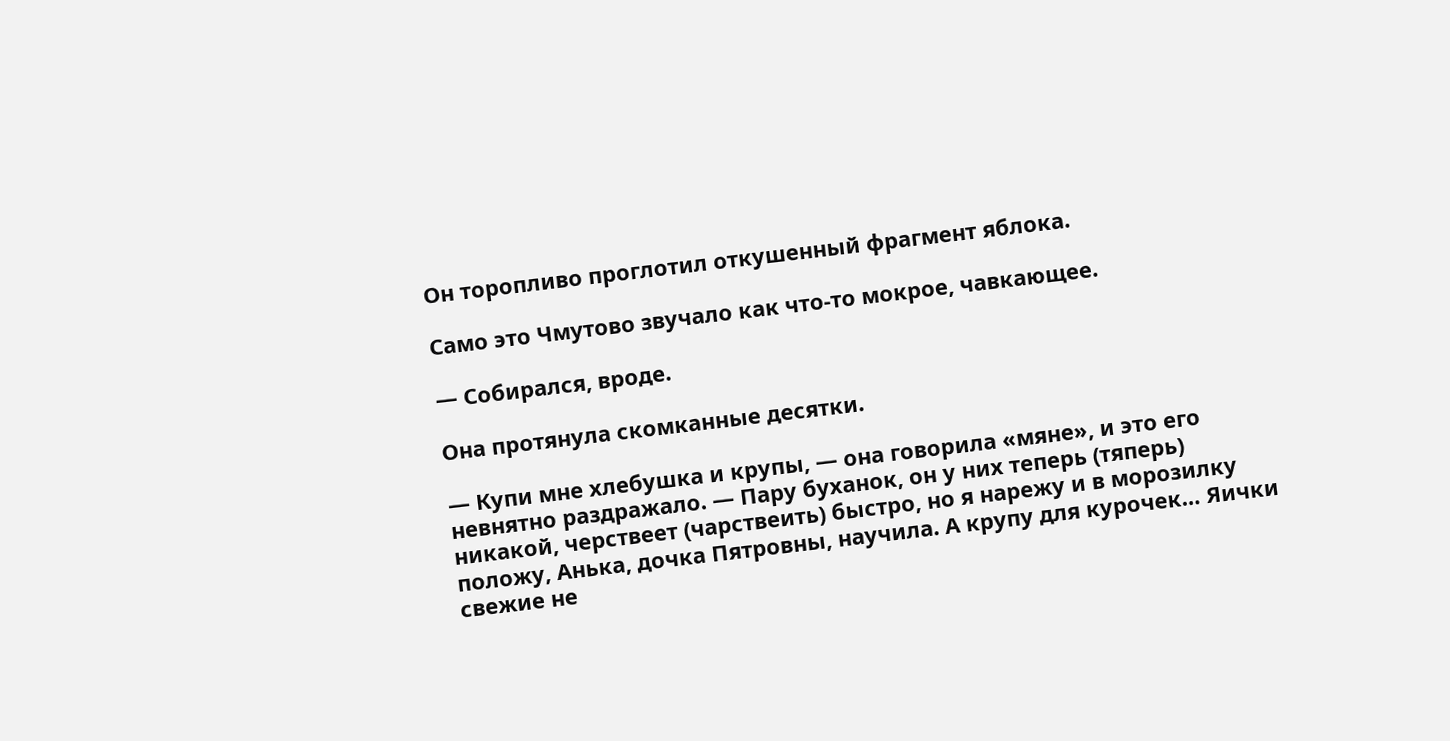Он торопливо проглотил откушенный фрагмент яблока.

Само это Чмутово звучало как что-то мокрое, чавкающее.

— Собирался, вроде.

Она протянула скомканные десятки.

— Купи мне хлебушка и крупы, — она говорила «мяне», и это его невнятно раздражало. — Пару буханок, он у них теперь (тяперь) никакой, черствеет (чарствеить) быстро, но я нарежу и в морозилку положу, Анька, дочка Пятровны, научила. А крупу для курочек… Яички свежие не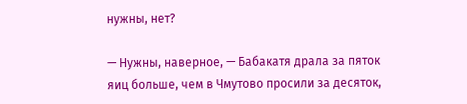нужны, нет?

— Нужны, наверное, — Бабакатя драла за пяток яиц больше, чем в Чмутово просили за десяток,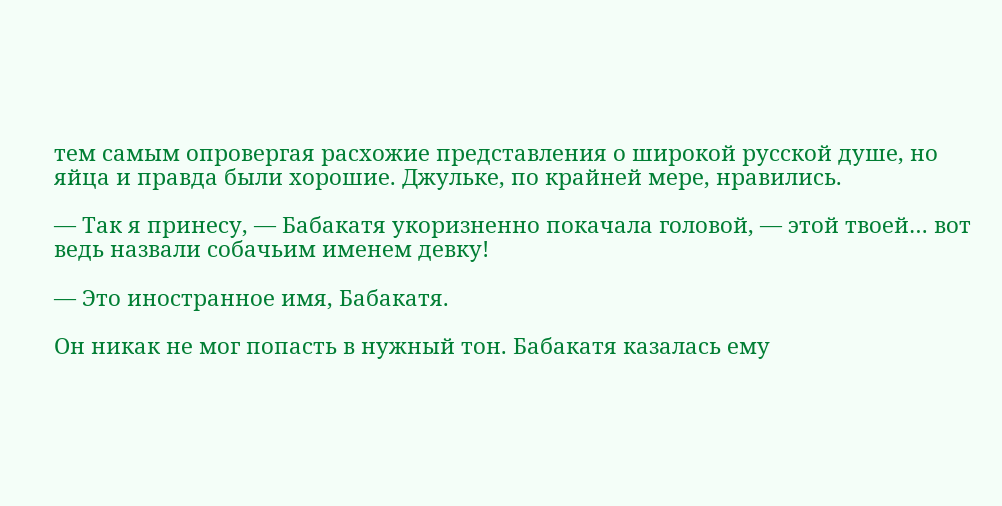тем самым опровергая расхожие представления о широкой русской душе, но яйца и правда были хорошие. Джульке, по крайней мере, нравились.

— Так я принесу, — Бабакатя укоризненно покачала головой, — этой твоей… вот ведь назвали собачьим именем девку!

— Это иностранное имя, Бабакатя.

Он никак не мог попасть в нужный тон. Бабакатя казалась ему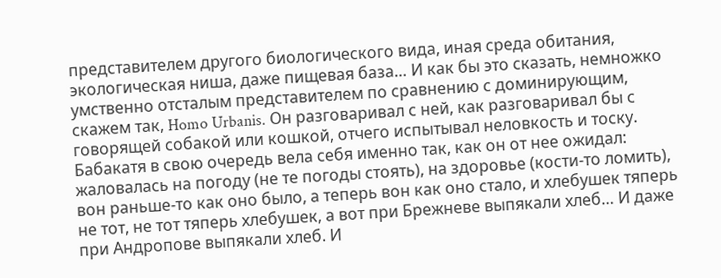представителем другого биологического вида, иная среда обитания, экологическая ниша, даже пищевая база… И как бы это сказать, немножко умственно отсталым представителем по сравнению с доминирующим, скажем так, Homo Urbanis. Он разговаривал с ней, как разговаривал бы с говорящей собакой или кошкой, отчего испытывал неловкость и тоску. Бабакатя в свою очередь вела себя именно так, как он от нее ожидал: жаловалась на погоду (не те погоды стоять), на здоровье (кости-то ломить), вон раньше-то как оно было, а теперь вон как оно стало, и хлебушек тяперь не тот, не тот тяперь хлебушек, а вот при Брежневе выпякали хлеб… И даже при Андропове выпякали хлеб. И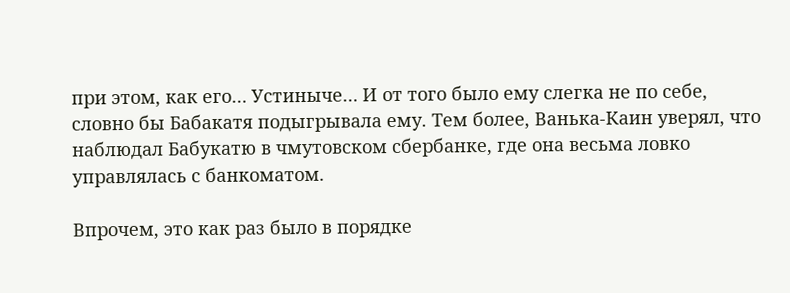при этом, как его… Устиныче… И от того было ему слегка не по себе, словно бы Бабакатя подыгрывала ему. Тем более, Ванька-Каин уверял, что наблюдал Бабукатю в чмутовском сбербанке, где она весьма ловко управлялась с банкоматом.

Впрочем, это как раз было в порядке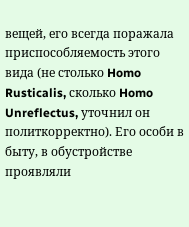вещей, его всегда поражала приспособляемость этого вида (не столько Homo Rusticalis, сколько Homo Unreflectus, уточнил он политкорректно). Его особи в быту, в обустройстве проявляли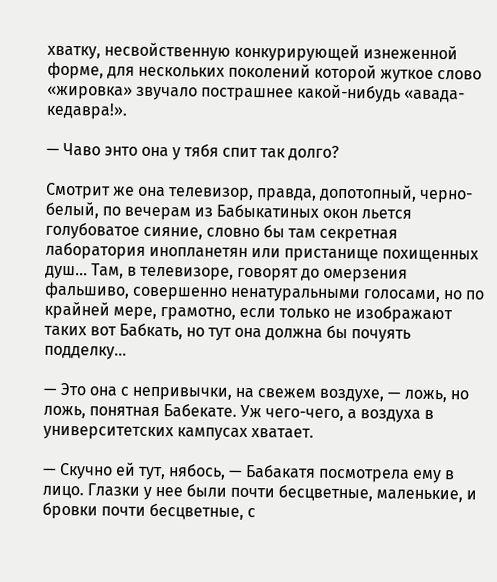хватку, несвойственную конкурирующей изнеженной форме, для нескольких поколений которой жуткое слово «жировка» звучало пострашнее какой-нибудь «авада-кедавра!».

— Чаво энто она у тябя спит так долго?

Смотрит же она телевизор, правда, допотопный, черно-белый, по вечерам из Бабыкатиных окон льется голубоватое сияние, словно бы там секретная лаборатория инопланетян или пристанище похищенных душ… Там, в телевизоре, говорят до омерзения фальшиво, совершенно ненатуральными голосами, но по крайней мере, грамотно, если только не изображают таких вот Бабкать, но тут она должна бы почуять подделку…

— Это она с непривычки, на свежем воздухе, — ложь, но ложь, понятная Бабекате. Уж чего-чего, а воздуха в университетских кампусах хватает.

— Скучно ей тут, нябось, — Бабакатя посмотрела ему в лицо. Глазки у нее были почти бесцветные, маленькие, и бровки почти бесцветные, с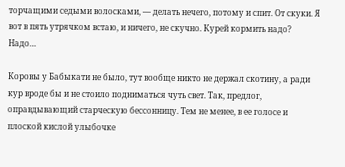торчащими седыми волосками, — делать нечего, потому и спит. От скуки. Я вот в пять утрячком встаю, и ничего, не скучно. Курей кормить надо? Надо…

Коровы у Бабыкати не было, тут вообще никто не держал скотину, а ради кур вроде бы и не стоило подниматься чуть свет. Так, предлог, оправдывающий старческую бессонницу. Тем не менее, в ее голосе и плоской кислой улыбочке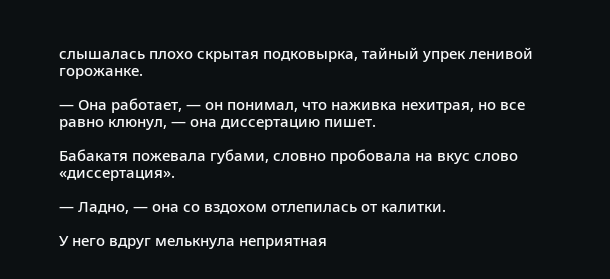слышалась плохо скрытая подковырка, тайный упрек ленивой горожанке.

— Она работает, — он понимал, что наживка нехитрая, но все равно клюнул, — она диссертацию пишет.

Бабакатя пожевала губами, словно пробовала на вкус слово «диссертация».

— Ладно, — она со вздохом отлепилась от калитки.

У него вдруг мелькнула неприятная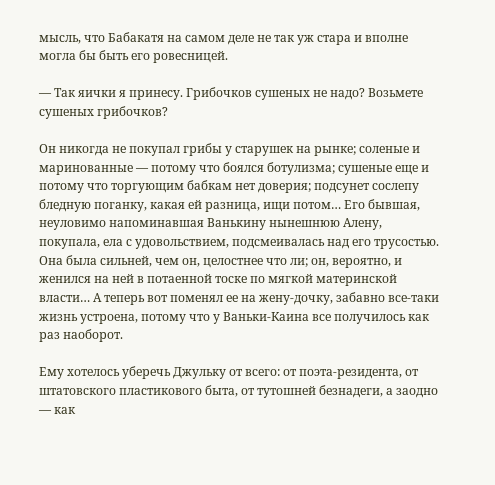мысль, что Бабакатя на самом деле не так уж стара и вполне могла бы быть его ровесницей.

— Так яички я принесу. Грибочков сушеных не надо? Возьмете сушеных грибочков?

Он никогда не покупал грибы у старушек на рынке; соленые и маринованные — потому что боялся ботулизма; сушеные еще и потому что торгующим бабкам нет доверия; подсунет сослепу бледную поганку, какая ей разница, ищи потом… Его бывшая, неуловимо напоминавшая Ванькину нынешнюю Алену, покупала, ела с удовольствием, подсмеивалась над его трусостью. Она была сильней, чем он, целостнее что ли; он, вероятно, и женился на ней в потаенной тоске по мягкой материнской власти… А теперь вот поменял ее на жену-дочку, забавно все-таки жизнь устроена, потому что у Ваньки-Каина все получилось как раз наоборот.

Ему хотелось уберечь Джульку от всего: от поэта-резидента, от штатовского пластикового быта, от тутошней безнадеги, а заодно — как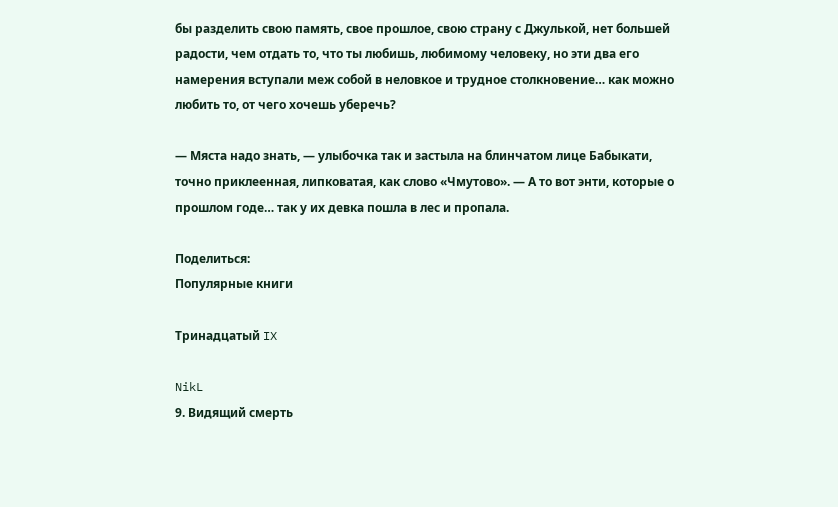бы разделить свою память, свое прошлое, свою страну с Джулькой, нет большей радости, чем отдать то, что ты любишь, любимому человеку, но эти два его намерения вступали меж собой в неловкое и трудное столкновение… как можно любить то, от чего хочешь уберечь?

— Мяста надо знать, — улыбочка так и застыла на блинчатом лице Бабыкати, точно приклеенная, липковатая, как слово «Чмутово». — А то вот энти, которые о прошлом годе… так у их девка пошла в лес и пропала.

Поделиться:
Популярные книги

Тринадцатый IX

NikL
9. Видящий смерть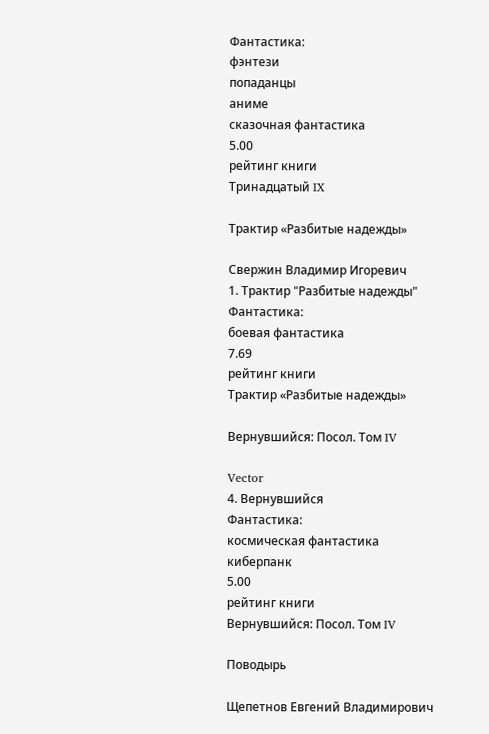Фантастика:
фэнтези
попаданцы
аниме
сказочная фантастика
5.00
рейтинг книги
Тринадцатый IX

Трактир «Разбитые надежды»

Свержин Владимир Игоревич
1. Трактир "Разбитые надежды"
Фантастика:
боевая фантастика
7.69
рейтинг книги
Трактир «Разбитые надежды»

Вернувшийся: Посол. Том IV

Vector
4. Вернувшийся
Фантастика:
космическая фантастика
киберпанк
5.00
рейтинг книги
Вернувшийся: Посол. Том IV

Поводырь

Щепетнов Евгений Владимирович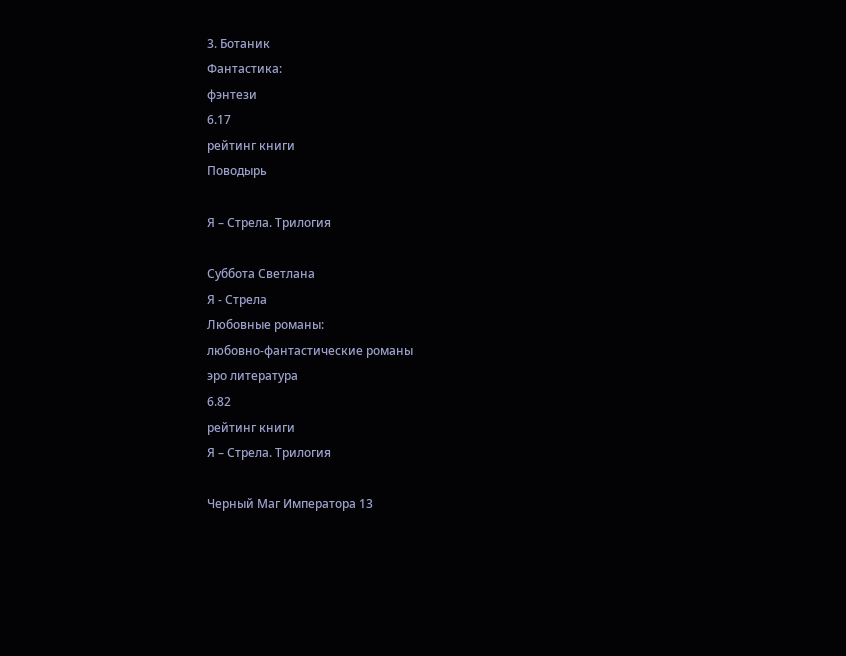3. Ботаник
Фантастика:
фэнтези
6.17
рейтинг книги
Поводырь

Я – Стрела. Трилогия

Суббота Светлана
Я - Стрела
Любовные романы:
любовно-фантастические романы
эро литература
6.82
рейтинг книги
Я – Стрела. Трилогия

Черный Маг Императора 13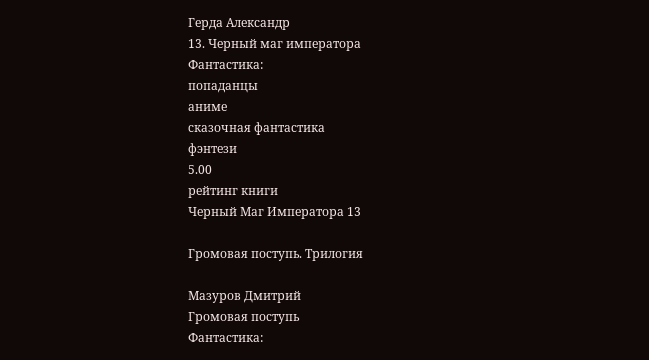Герда Александр
13. Черный маг императора
Фантастика:
попаданцы
аниме
сказочная фантастика
фэнтези
5.00
рейтинг книги
Черный Маг Императора 13

Громовая поступь. Трилогия

Мазуров Дмитрий
Громовая поступь
Фантастика: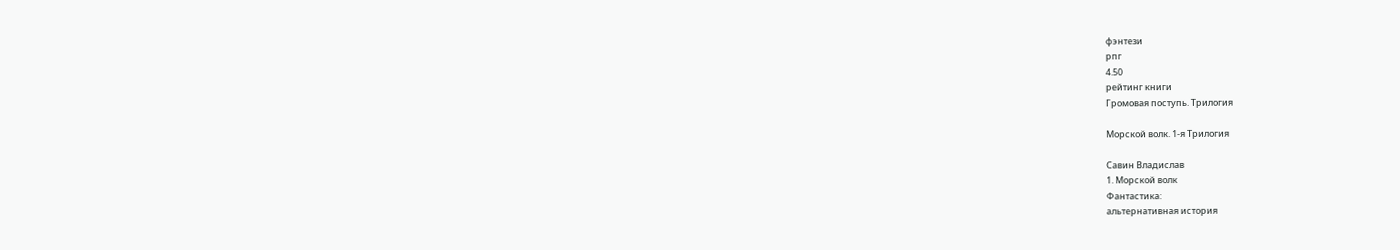фэнтези
рпг
4.50
рейтинг книги
Громовая поступь. Трилогия

Морской волк. 1-я Трилогия

Савин Владислав
1. Морской волк
Фантастика:
альтернативная история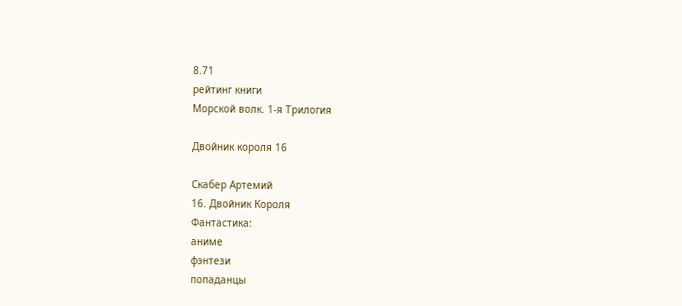8.71
рейтинг книги
Морской волк. 1-я Трилогия

Двойник короля 16

Скабер Артемий
16. Двойник Короля
Фантастика:
аниме
фэнтези
попаданцы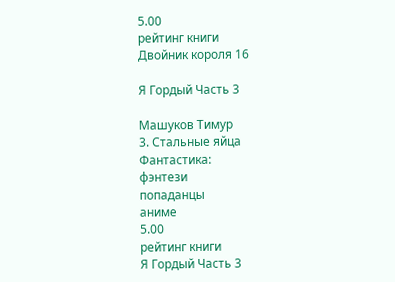5.00
рейтинг книги
Двойник короля 16

Я Гордый Часть 3

Машуков Тимур
3. Стальные яйца
Фантастика:
фэнтези
попаданцы
аниме
5.00
рейтинг книги
Я Гордый Часть 3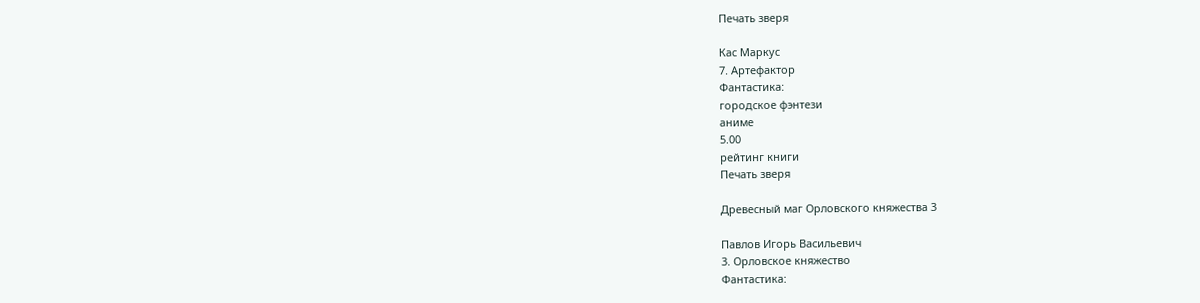Печать зверя

Кас Маркус
7. Артефактор
Фантастика:
городское фэнтези
аниме
5.00
рейтинг книги
Печать зверя

Древесный маг Орловского княжества 3

Павлов Игорь Васильевич
3. Орловское княжество
Фантастика: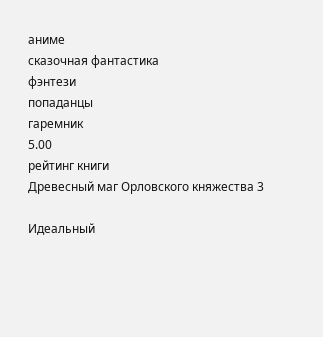аниме
сказочная фантастика
фэнтези
попаданцы
гаремник
5.00
рейтинг книги
Древесный маг Орловского княжества 3

Идеальный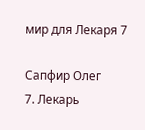мир для Лекаря 7

Сапфир Олег
7. Лекарь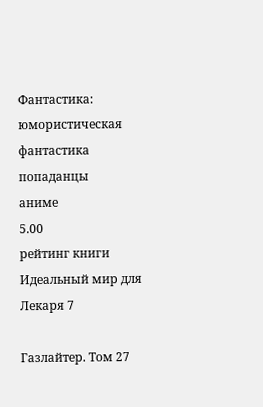Фантастика:
юмористическая фантастика
попаданцы
аниме
5.00
рейтинг книги
Идеальный мир для Лекаря 7

Газлайтер. Том 27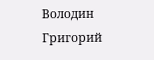Володин Григорий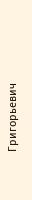Григорьевич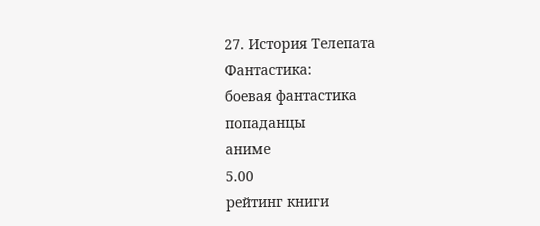27. История Телепата
Фантастика:
боевая фантастика
попаданцы
аниме
5.00
рейтинг книги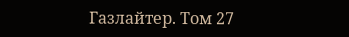Газлайтер. Том 27